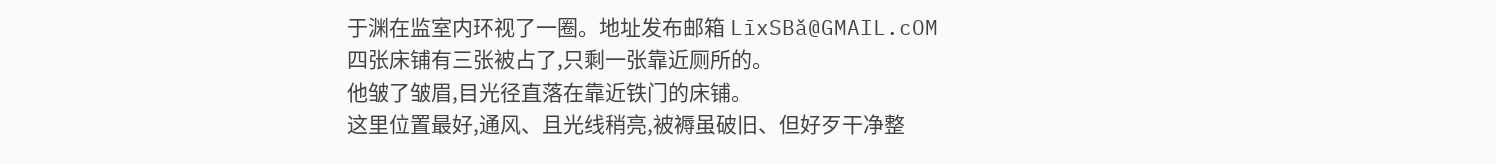于渊在监室内环视了一圈。地址发布邮箱 LīxSBǎ@GMAIL.cOM
四张床铺有三张被占了,只剩一张靠近厕所的。
他皱了皱眉,目光径直落在靠近铁门的床铺。
这里位置最好,通风、且光线稍亮,被褥虽破旧、但好歹干净整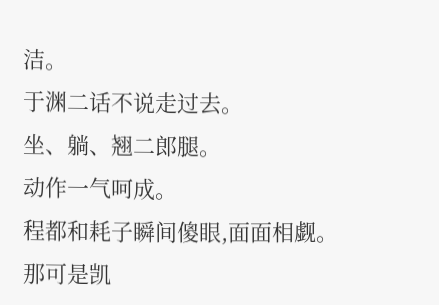洁。
于渊二话不说走过去。
坐、躺、翘二郎腿。
动作一气呵成。
程都和耗子瞬间傻眼,面面相觑。
那可是凯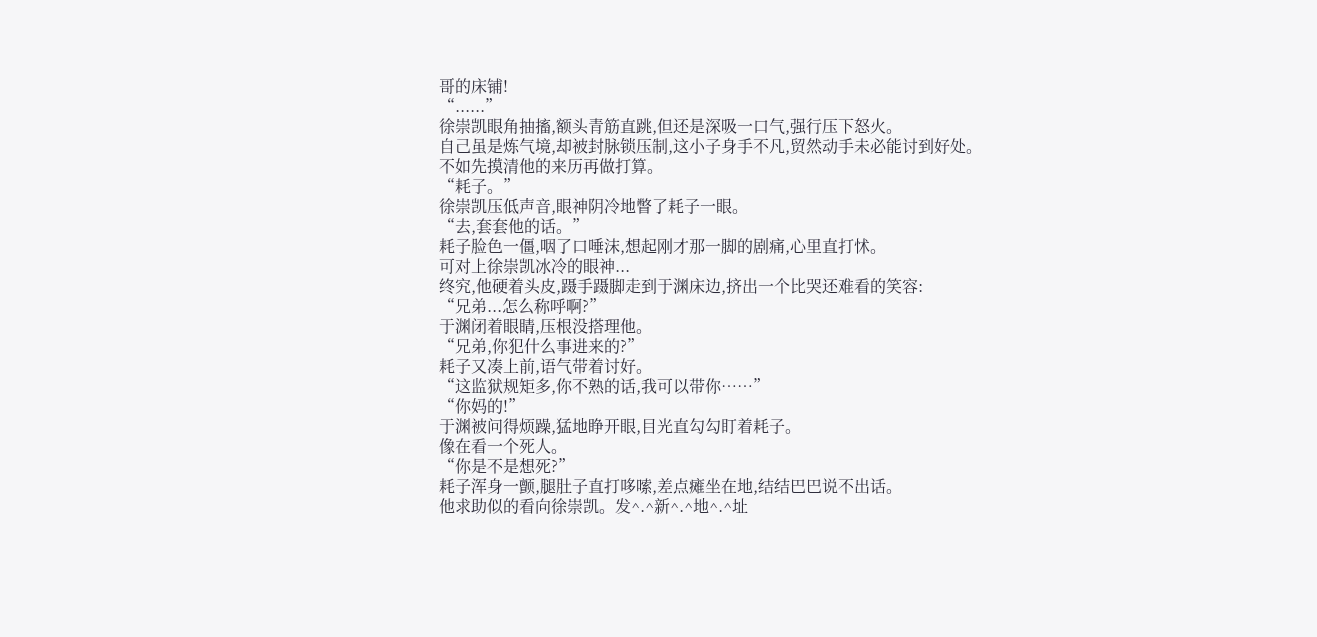哥的床铺!
“......”
徐崇凯眼角抽搐,额头青筋直跳,但还是深吸一口气,强行压下怒火。
自己虽是炼气境,却被封脉锁压制,这小子身手不凡,贸然动手未必能讨到好处。
不如先摸清他的来历再做打算。
“耗子。”
徐崇凯压低声音,眼神阴冷地瞥了耗子一眼。
“去,套套他的话。”
耗子脸色一僵,咽了口唾沫,想起刚才那一脚的剧痛,心里直打怵。
可对上徐崇凯冰冷的眼神...
终究,他硬着头皮,蹑手蹑脚走到于渊床边,挤出一个比哭还难看的笑容:
“兄弟...怎么称呼啊?”
于渊闭着眼睛,压根没搭理他。
“兄弟,你犯什么事进来的?”
耗子又凑上前,语气带着讨好。
“这监狱规矩多,你不熟的话,我可以带你……”
“你妈的!”
于渊被问得烦躁,猛地睁开眼,目光直勾勾盯着耗子。
像在看一个死人。
“你是不是想死?”
耗子浑身一颤,腿肚子直打哆嗦,差点瘫坐在地,结结巴巴说不出话。
他求助似的看向徐崇凯。发^.^新^.^地^.^址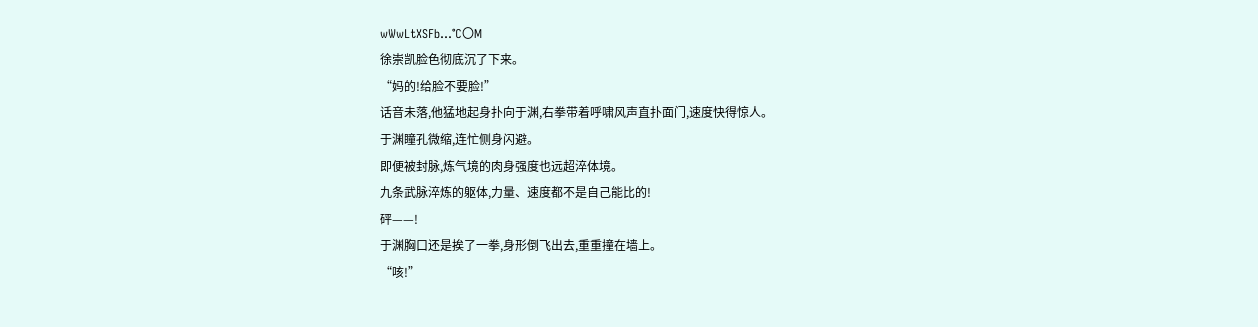wWwLtXSFb…℃〇M
徐崇凯脸色彻底沉了下来。
“妈的!给脸不要脸!”
话音未落,他猛地起身扑向于渊,右拳带着呼啸风声直扑面门,速度快得惊人。
于渊瞳孔微缩,连忙侧身闪避。
即便被封脉,炼气境的肉身强度也远超淬体境。
九条武脉淬炼的躯体,力量、速度都不是自己能比的!
砰——!
于渊胸口还是挨了一拳,身形倒飞出去,重重撞在墙上。
“咳!”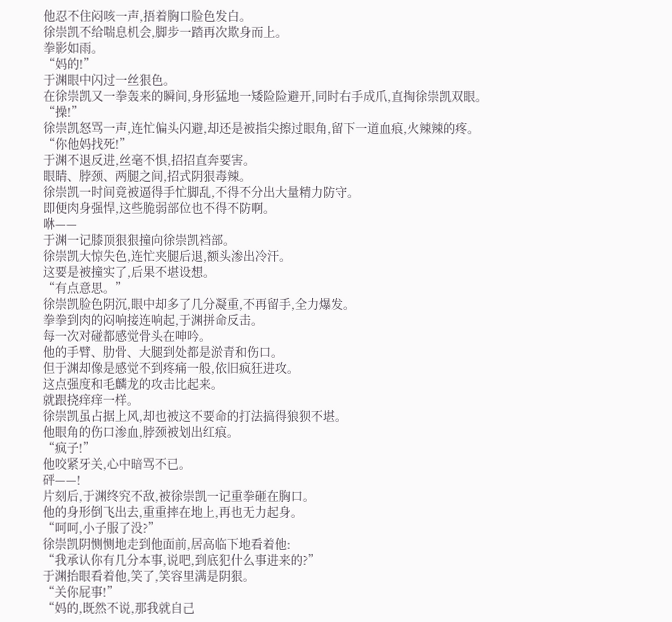他忍不住闷咳一声,捂着胸口脸色发白。
徐崇凯不给喘息机会,脚步一踏再次欺身而上。
拳影如雨。
“妈的!”
于渊眼中闪过一丝狠色。
在徐崇凯又一拳轰来的瞬间,身形猛地一矮险险避开,同时右手成爪,直掏徐崇凯双眼。
“操!”
徐崇凯怒骂一声,连忙偏头闪避,却还是被指尖擦过眼角,留下一道血痕,火辣辣的疼。
“你他妈找死!”
于渊不退反进,丝毫不惧,招招直奔要害。
眼睛、脖颈、两腿之间,招式阴狠毒辣。
徐崇凯一时间竟被逼得手忙脚乱,不得不分出大量精力防守。
即便肉身强悍,这些脆弱部位也不得不防啊。
咻——
于渊一记膝顶狠狠撞向徐崇凯裆部。
徐崇凯大惊失色,连忙夹腿后退,额头渗出冷汗。
这要是被撞实了,后果不堪设想。
“有点意思。”
徐崇凯脸色阴沉,眼中却多了几分凝重,不再留手,全力爆发。
拳拳到肉的闷响接连响起,于渊拼命反击。
每一次对碰都感觉骨头在呻吟。
他的手臂、肋骨、大腿到处都是淤青和伤口。
但于渊却像是感觉不到疼痛一般,依旧疯狂进攻。
这点强度和毛麟龙的攻击比起来。
就跟挠痒痒一样。
徐崇凯虽占据上风,却也被这不要命的打法搞得狼狈不堪。
他眼角的伤口渗血,脖颈被划出红痕。
“疯子!”
他咬紧牙关,心中暗骂不已。
砰——!
片刻后,于渊终究不敌,被徐崇凯一记重拳砸在胸口。
他的身形倒飞出去,重重摔在地上,再也无力起身。
“呵呵,小子服了没?”
徐崇凯阴恻恻地走到他面前,居高临下地看着他:
“我承认你有几分本事,说吧,到底犯什么事进来的?”
于渊抬眼看着他,笑了,笑容里满是阴狠。
“关你屁事!”
“妈的,既然不说,那我就自己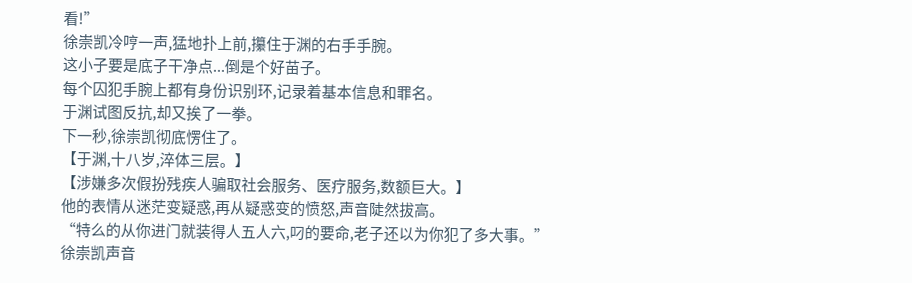看!”
徐崇凯冷哼一声,猛地扑上前,攥住于渊的右手手腕。
这小子要是底子干净点...倒是个好苗子。
每个囚犯手腕上都有身份识别环,记录着基本信息和罪名。
于渊试图反抗,却又挨了一拳。
下一秒,徐崇凯彻底愣住了。
【于渊,十八岁,淬体三层。】
【涉嫌多次假扮残疾人骗取社会服务、医疗服务,数额巨大。】
他的表情从迷茫变疑惑,再从疑惑变的愤怒,声音陡然拔高。
“特么的从你进门就装得人五人六,叼的要命,老子还以为你犯了多大事。”
徐崇凯声音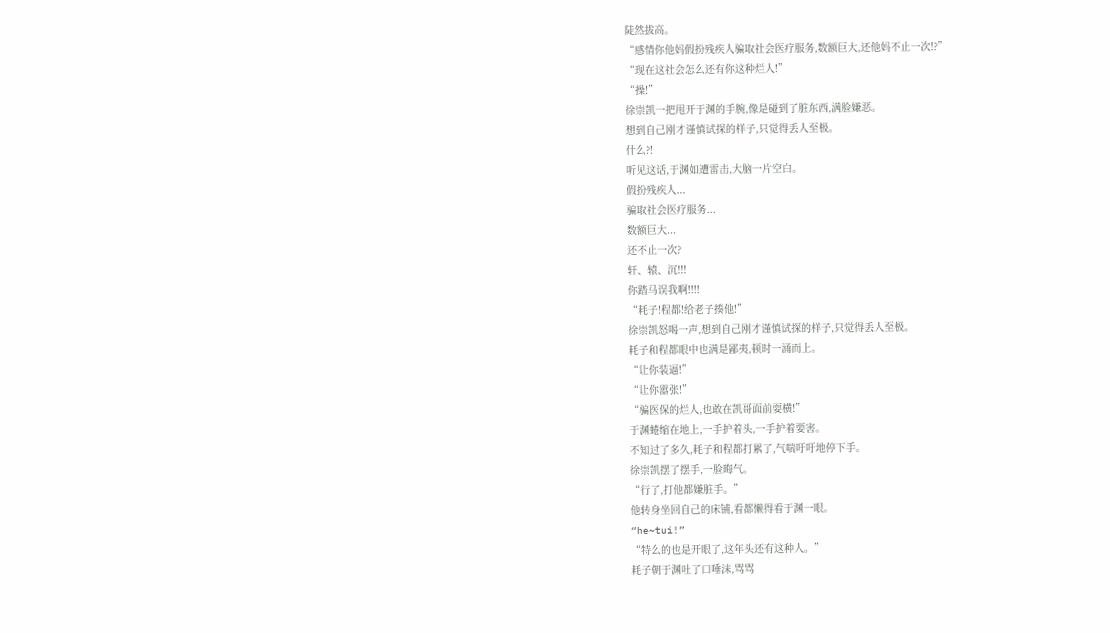陡然拔高。
“感情你他妈假扮残疾人骗取社会医疗服务,数额巨大,还他妈不止一次!?”
“现在这社会怎么还有你这种烂人!”
“操!”
徐崇凯一把甩开于渊的手腕,像是碰到了脏东西,满脸嫌恶。
想到自己刚才谨慎试探的样子,只觉得丢人至极。
什么?!
听见这话,于渊如遭雷击,大脑一片空白。
假扮残疾人...
骗取社会医疗服务...
数额巨大...
还不止一次?
轩、辕、沉!!!
你踏马误我啊!!!!
“耗子!程都!给老子揍他!”
徐崇凯怒喝一声,想到自己刚才谨慎试探的样子,只觉得丢人至极。
耗子和程都眼中也满是鄙夷,顿时一涌而上。
“让你装逼!”
“让你嚣张!”
“骗医保的烂人,也敢在凯哥面前耍横!”
于渊蜷缩在地上,一手护着头,一手护着要害。
不知过了多久,耗子和程都打累了,气喘吁吁地停下手。
徐崇凯摆了摆手,一脸晦气。
“行了,打他都嫌脏手。”
他转身坐回自己的床铺,看都懒得看于渊一眼。
“he~tui!”
“特么的也是开眼了,这年头还有这种人。”
耗子朝于渊吐了口唾沫,骂骂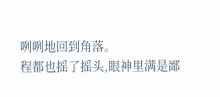咧咧地回到角落。
程都也摇了摇头,眼神里满是鄙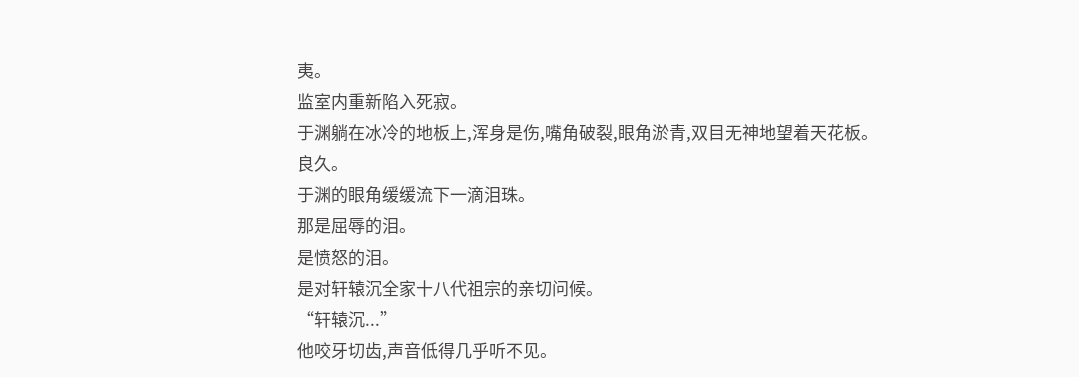夷。
监室内重新陷入死寂。
于渊躺在冰冷的地板上,浑身是伤,嘴角破裂,眼角淤青,双目无神地望着天花板。
良久。
于渊的眼角缓缓流下一滴泪珠。
那是屈辱的泪。
是愤怒的泪。
是对轩辕沉全家十八代祖宗的亲切问候。
“轩辕沉...”
他咬牙切齿,声音低得几乎听不见。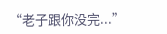“老子跟你没完...”